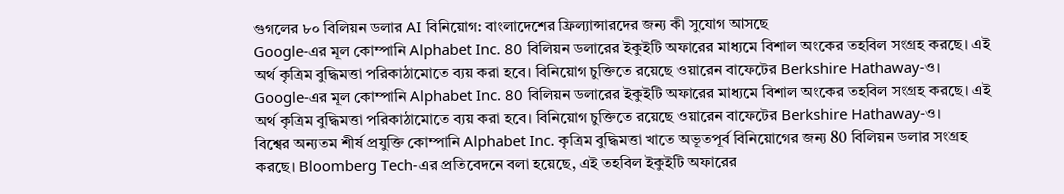গুগলের ৮০ বিলিয়ন ডলার AI বিনিয়োগ: বাংলাদেশের ফ্রিল্যান্সারদের জন্য কী সুযোগ আসছে
Google-এর মূল কোম্পানি Alphabet Inc. 80 বিলিয়ন ডলারের ইকুইটি অফারের মাধ্যমে বিশাল অংকের তহবিল সংগ্রহ করছে। এই অর্থ কৃত্রিম বুদ্ধিমত্তা পরিকাঠামোতে ব্যয় করা হবে। বিনিয়োগ চুক্তিতে রয়েছে ওয়ারেন বাফেটের Berkshire Hathaway-ও।
Google-এর মূল কোম্পানি Alphabet Inc. 80 বিলিয়ন ডলারের ইকুইটি অফারের মাধ্যমে বিশাল অংকের তহবিল সংগ্রহ করছে। এই অর্থ কৃত্রিম বুদ্ধিমত্তা পরিকাঠামোতে ব্যয় করা হবে। বিনিয়োগ চুক্তিতে রয়েছে ওয়ারেন বাফেটের Berkshire Hathaway-ও।
বিশ্বের অন্যতম শীর্ষ প্রযুক্তি কোম্পানি Alphabet Inc. কৃত্রিম বুদ্ধিমত্তা খাতে অভূতপূর্ব বিনিয়োগের জন্য 80 বিলিয়ন ডলার সংগ্রহ করছে। Bloomberg Tech-এর প্রতিবেদনে বলা হয়েছে, এই তহবিল ইকুইটি অফারের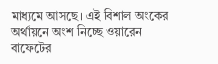মাধ্যমে আসছে। এই বিশাল অংকের অর্থায়নে অংশ নিচ্ছে ওয়ারেন বাফেটের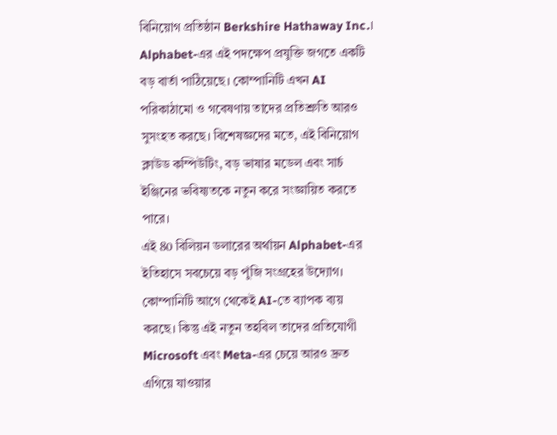বিনিয়োগ প্রতিষ্ঠান Berkshire Hathaway Inc.।
Alphabet-এর এই পদক্ষেপ প্রযুক্তি জগতে একটি বড় বার্তা পাঠিয়েছে। কোম্পানিটি এখন AI পরিকাঠামো ও গবেষণায় তাদের প্রতিশ্রুতি আরও সুসংহত করছে। বিশেষজ্ঞদের মতে, এই বিনিয়োগ ক্লাউড কম্পিউটিং, বড় ভাষার মডেল এবং সার্চ ইঞ্জিনের ভবিষ্যতকে নতুন করে সংজ্ঞায়িত করতে পারে।
এই 80 বিলিয়ন ডলারের অর্থায়ন Alphabet-এর ইতিহাসে সবচেয়ে বড় পুঁজি সংগ্রহের উদ্যোগ। কোম্পানিটি আগে থেকেই AI-তে ব্যাপক ব্যয় করছে। কিন্তু এই নতুন তহবিল তাদের প্রতিযোগী Microsoft এবং Meta-এর চেয়ে আরও দ্রুত এগিয়ে যাওয়ার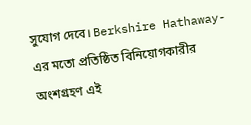সুযোগ দেবে। Berkshire Hathaway-এর মতো প্রতিষ্ঠিত বিনিয়োগকারীর অংশগ্রহণ এই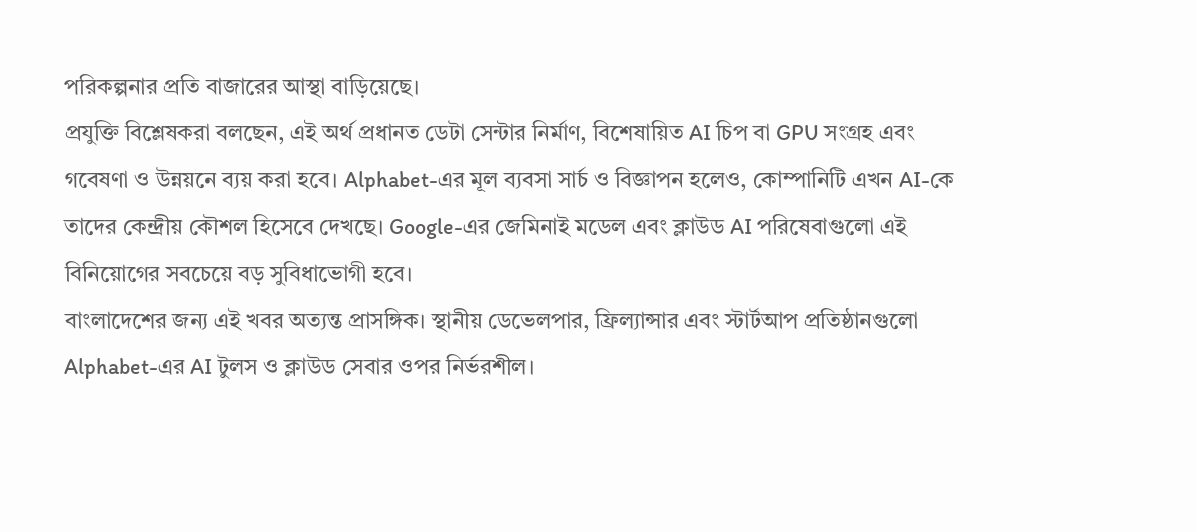পরিকল্পনার প্রতি বাজারের আস্থা বাড়িয়েছে।
প্রযুক্তি বিশ্লেষকরা বলছেন, এই অর্থ প্রধানত ডেটা সেন্টার নির্মাণ, বিশেষায়িত AI চিপ বা GPU সংগ্রহ এবং গবেষণা ও উন্নয়নে ব্যয় করা হবে। Alphabet-এর মূল ব্যবসা সার্চ ও বিজ্ঞাপন হলেও, কোম্পানিটি এখন AI-কে তাদের কেন্দ্রীয় কৌশল হিসেবে দেখছে। Google-এর জেমিনাই মডেল এবং ক্লাউড AI পরিষেবাগুলো এই বিনিয়োগের সবচেয়ে বড় সুবিধাভোগী হবে।
বাংলাদেশের জন্য এই খবর অত্যন্ত প্রাসঙ্গিক। স্থানীয় ডেভেলপার, ফ্রিল্যান্সার এবং স্টার্টআপ প্রতিষ্ঠানগুলো Alphabet-এর AI টুলস ও ক্লাউড সেবার ওপর নির্ভরশীল।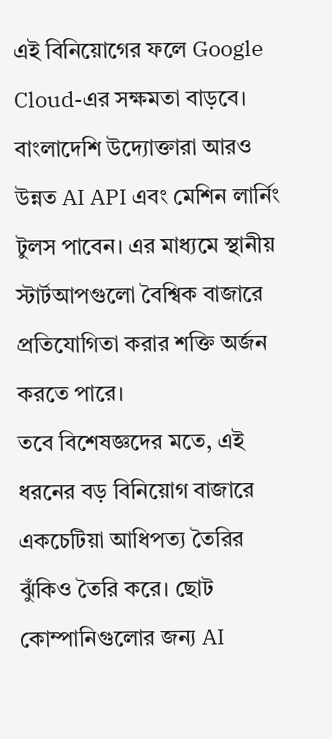এই বিনিয়োগের ফলে Google Cloud-এর সক্ষমতা বাড়বে। বাংলাদেশি উদ্যোক্তারা আরও উন্নত AI API এবং মেশিন লার্নিং টুলস পাবেন। এর মাধ্যমে স্থানীয় স্টার্টআপগুলো বৈশ্বিক বাজারে প্রতিযোগিতা করার শক্তি অর্জন করতে পারে।
তবে বিশেষজ্ঞদের মতে, এই ধরনের বড় বিনিয়োগ বাজারে একচেটিয়া আধিপত্য তৈরির ঝুঁকিও তৈরি করে। ছোট কোম্পানিগুলোর জন্য AI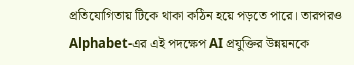প্রতিযোগিতায় টিকে থাকা কঠিন হয়ে পড়তে পারে। তারপরও Alphabet-এর এই পদক্ষেপ AI প্রযুক্তির উন্নয়নকে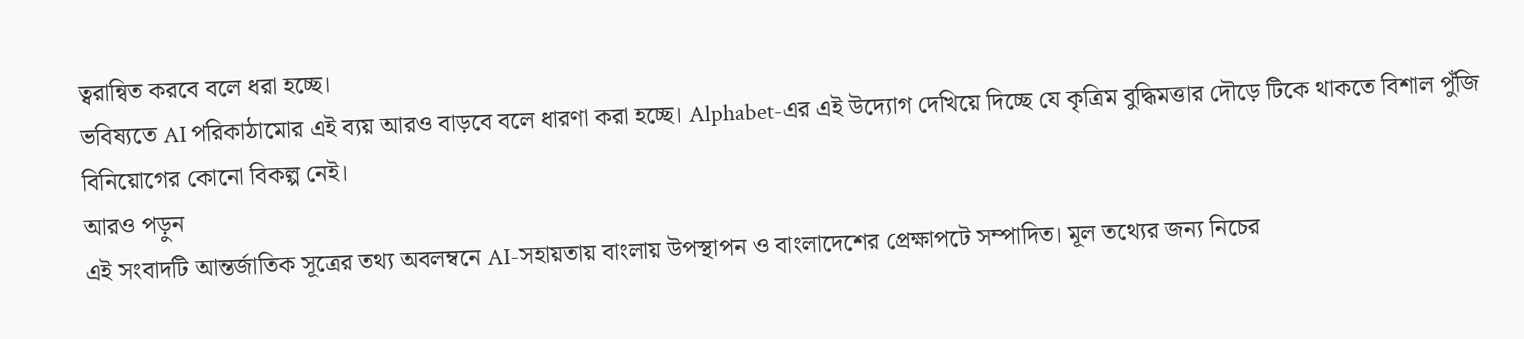ত্বরান্বিত করবে বলে ধরা হচ্ছে।
ভবিষ্যতে AI পরিকাঠামোর এই ব্যয় আরও বাড়বে বলে ধারণা করা হচ্ছে। Alphabet-এর এই উদ্যোগ দেখিয়ে দিচ্ছে যে কৃত্রিম বুদ্ধিমত্তার দৌড়ে টিকে থাকতে বিশাল পুঁজি বিনিয়োগের কোনো বিকল্প নেই।
আরও পড়ুন
এই সংবাদটি আন্তর্জাতিক সূত্রের তথ্য অবলম্বনে AI-সহায়তায় বাংলায় উপস্থাপন ও বাংলাদেশের প্রেক্ষাপটে সম্পাদিত। মূল তথ্যের জন্য নিচের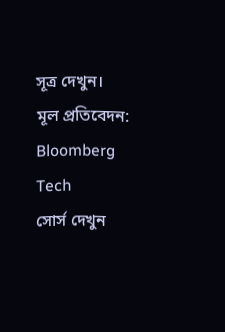সূত্র দেখুন।
মূল প্রতিবেদন: Bloomberg Tech
সোর্স দেখুন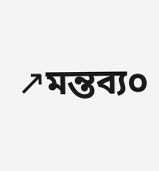↗মন্তব্য০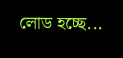লোড হচ্ছে...